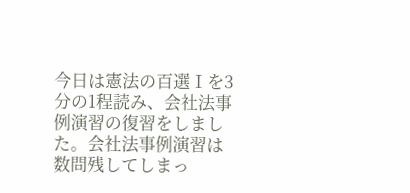今日は憲法の百選Ⅰを3分の1程読み、会社法事例演習の復習をしました。会社法事例演習は数問残してしまっ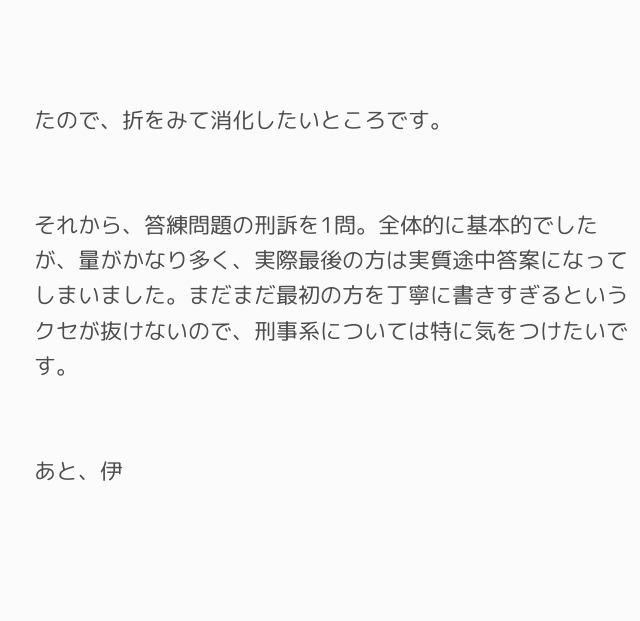たので、折をみて消化したいところです。


それから、答練問題の刑訴を1問。全体的に基本的でしたが、量がかなり多く、実際最後の方は実質途中答案になってしまいました。まだまだ最初の方を丁寧に書きすぎるというクセが抜けないので、刑事系については特に気をつけたいです。


あと、伊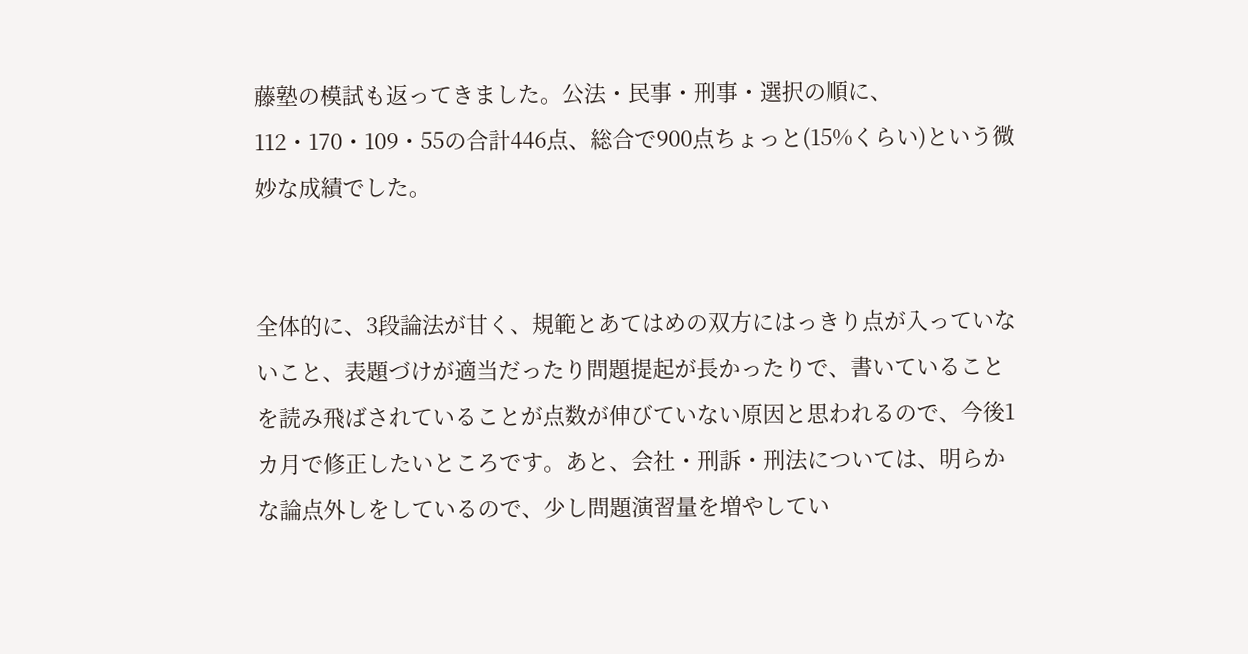藤塾の模試も返ってきました。公法・民事・刑事・選択の順に、112・170・109・55の合計446点、総合で900点ちょっと(15%くらい)という微妙な成績でした。


全体的に、3段論法が甘く、規範とあてはめの双方にはっきり点が入っていないこと、表題づけが適当だったり問題提起が長かったりで、書いていることを読み飛ばされていることが点数が伸びていない原因と思われるので、今後1カ月で修正したいところです。あと、会社・刑訴・刑法については、明らかな論点外しをしているので、少し問題演習量を増やしてい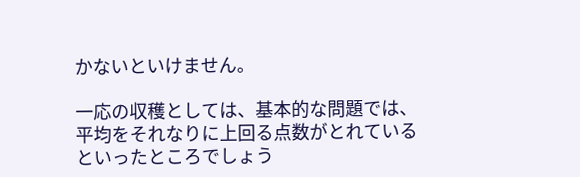かないといけません。

一応の収穫としては、基本的な問題では、平均をそれなりに上回る点数がとれているといったところでしょう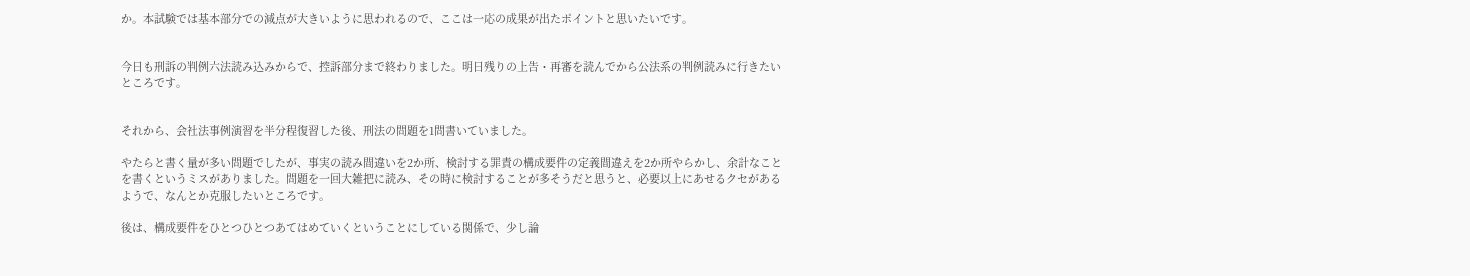か。本試験では基本部分での減点が大きいように思われるので、ここは一応の成果が出たポイントと思いたいです。


今日も刑訴の判例六法読み込みからで、控訴部分まで終わりました。明日残りの上告・再審を読んでから公法系の判例読みに行きたいところです。


それから、会社法事例演習を半分程復習した後、刑法の問題を1問書いていました。

やたらと書く量が多い問題でしたが、事実の読み間違いを2か所、検討する罪責の構成要件の定義間違えを2か所やらかし、余計なことを書くというミスがありました。問題を一回大雑把に読み、その時に検討することが多そうだと思うと、必要以上にあせるクセがあるようで、なんとか克服したいところです。

後は、構成要件をひとつひとつあてはめていくということにしている関係で、少し論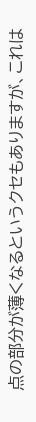点の部分が薄くなるというクセもありますが、これは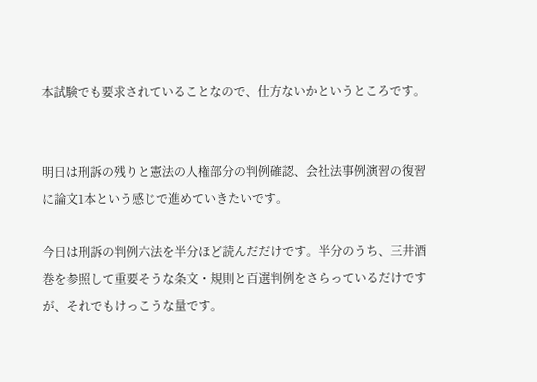本試験でも要求されていることなので、仕方ないかというところです。


明日は刑訴の残りと憲法の人権部分の判例確認、会社法事例演習の復習に論文1本という感じで進めていきたいです。

今日は刑訴の判例六法を半分ほど読んだだけです。半分のうち、三井酒巻を参照して重要そうな条文・規則と百選判例をさらっているだけですが、それでもけっこうな量です。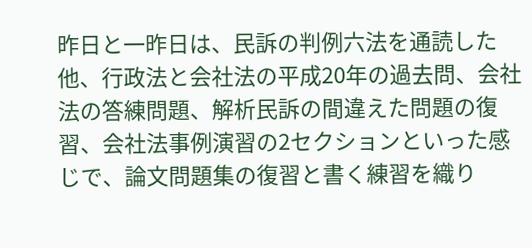昨日と一昨日は、民訴の判例六法を通読した他、行政法と会社法の平成20年の過去問、会社法の答練問題、解析民訴の間違えた問題の復習、会社法事例演習の2セクションといった感じで、論文問題集の復習と書く練習を織り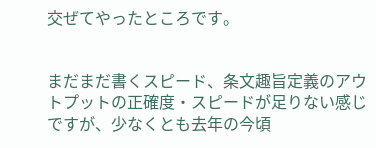交ぜてやったところです。


まだまだ書くスピード、条文趣旨定義のアウトプットの正確度・スピードが足りない感じですが、少なくとも去年の今頃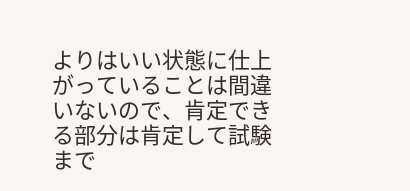よりはいい状態に仕上がっていることは間違いないので、肯定できる部分は肯定して試験まで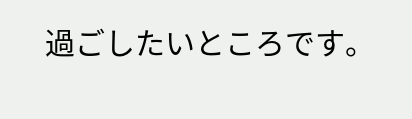過ごしたいところです。